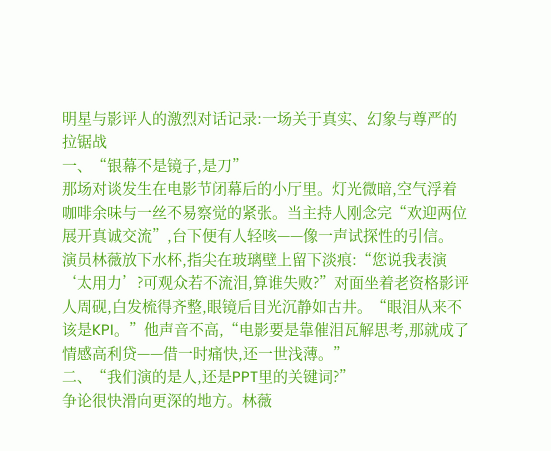明星与影评人的激烈对话记录:一场关于真实、幻象与尊严的拉锯战
一、“银幕不是镜子,是刀”
那场对谈发生在电影节闭幕后的小厅里。灯光微暗,空气浮着咖啡余味与一丝不易察觉的紧张。当主持人刚念完“欢迎两位展开真诚交流”,台下便有人轻咳——像一声试探性的引信。
演员林薇放下水杯,指尖在玻璃壁上留下淡痕:“您说我表演‘太用力’?可观众若不流泪,算谁失败?”对面坐着老资格影评人周砚,白发梳得齐整,眼镜后目光沉静如古井。“眼泪从来不该是KPI。”他声音不高,“电影要是靠催泪瓦解思考,那就成了情感高利贷——借一时痛快,还一世浅薄。”
二、“我们演的是人,还是PPT里的关键词?”
争论很快滑向更深的地方。林薇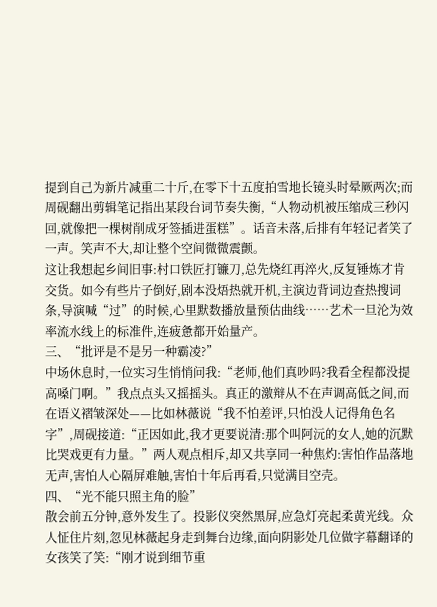提到自己为新片减重二十斤,在零下十五度拍雪地长镜头时晕厥两次;而周砚翻出剪辑笔记指出某段台词节奏失衡,“人物动机被压缩成三秒闪回,就像把一棵树削成牙签插进蛋糕”。话音未落,后排有年轻记者笑了一声。笑声不大,却让整个空间微微震颤。
这让我想起乡间旧事:村口铁匠打镰刀,总先烧红再淬火,反复锤炼才肯交货。如今有些片子倒好,剧本没焐热就开机,主演边背词边查热搜词条,导演喊“过”的时候,心里默数播放量预估曲线……艺术一旦沦为效率流水线上的标准件,连疲惫都开始量产。
三、“批评是不是另一种霸凌?”
中场休息时,一位实习生悄悄问我:“老师,他们真吵吗?我看全程都没提高嗓门啊。”我点点头又摇摇头。真正的激辩从不在声调高低之间,而在语义褶皱深处——比如林薇说“我不怕差评,只怕没人记得角色名字”,周砚接道:“正因如此,我才更要说清:那个叫阿沅的女人,她的沉默比哭戏更有力量。”两人观点相斥,却又共享同一种焦灼:害怕作品落地无声,害怕人心隔屏难触,害怕十年后再看,只觉满目空壳。
四、“光不能只照主角的脸”
散会前五分钟,意外发生了。投影仪突然黑屏,应急灯亮起柔黄光线。众人怔住片刻,忽见林薇起身走到舞台边缘,面向阴影处几位做字幕翻译的女孩笑了笑:“刚才说到细节重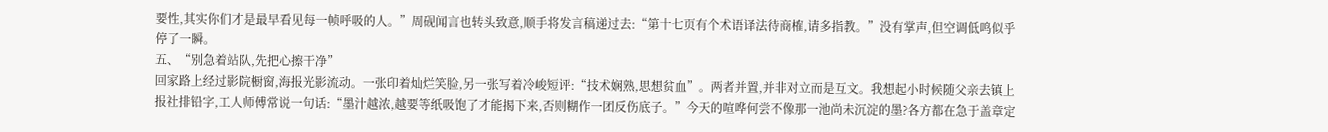要性,其实你们才是最早看见每一帧呼吸的人。”周砚闻言也转头致意,顺手将发言稿递过去:“第十七页有个术语译法待商榷,请多指教。”没有掌声,但空调低鸣似乎停了一瞬。
五、“别急着站队,先把心擦干净”
回家路上经过影院橱窗,海报光影流动。一张印着灿烂笑脸,另一张写着冷峻短评:“技术娴熟,思想贫血”。两者并置,并非对立而是互文。我想起小时候随父亲去镇上报社排铅字,工人师傅常说一句话:“墨汁越浓,越要等纸吸饱了才能揭下来,否则糊作一团反伤底子。”今天的喧哗何尝不像那一池尚未沉淀的墨?各方都在急于盖章定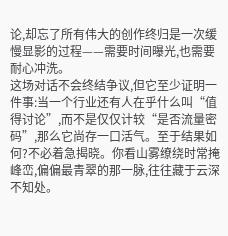论,却忘了所有伟大的创作终归是一次缓慢显影的过程——需要时间曝光,也需要耐心冲洗。
这场对话不会终结争议,但它至少证明一件事:当一个行业还有人在乎什么叫“值得讨论”,而不是仅仅计较“是否流量密码”,那么它尚存一口活气。至于结果如何?不必着急揭晓。你看山雾缭绕时常掩峰峦,偏偏最青翠的那一脉,往往藏于云深不知处。